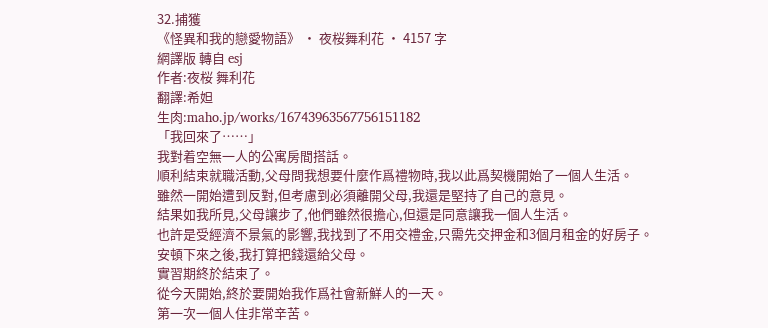32.捕獲
《怪異和我的戀愛物語》 · 夜桜舞利花 · 4157 字
網譯版 轉自 esj
作者:夜桜 舞利花
翻譯:希妲
生肉:maho.jp/works/16743963567756151182
「我回來了……」
我對着空無一人的公寓房間搭話。
順利結束就職活動,父母問我想要什麼作爲禮物時,我以此爲契機開始了一個人生活。
雖然一開始遭到反對,但考慮到必須離開父母,我還是堅持了自己的意見。
結果如我所見,父母讓步了,他們雖然很擔心,但還是同意讓我一個人生活。
也許是受經濟不景氣的影響,我找到了不用交禮金,只需先交押金和3個月租金的好房子。
安頓下來之後,我打算把錢還給父母。
實習期終於結束了。
從今天開始,終於要開始我作爲社會新鮮人的一天。
第一次一個人住非常辛苦。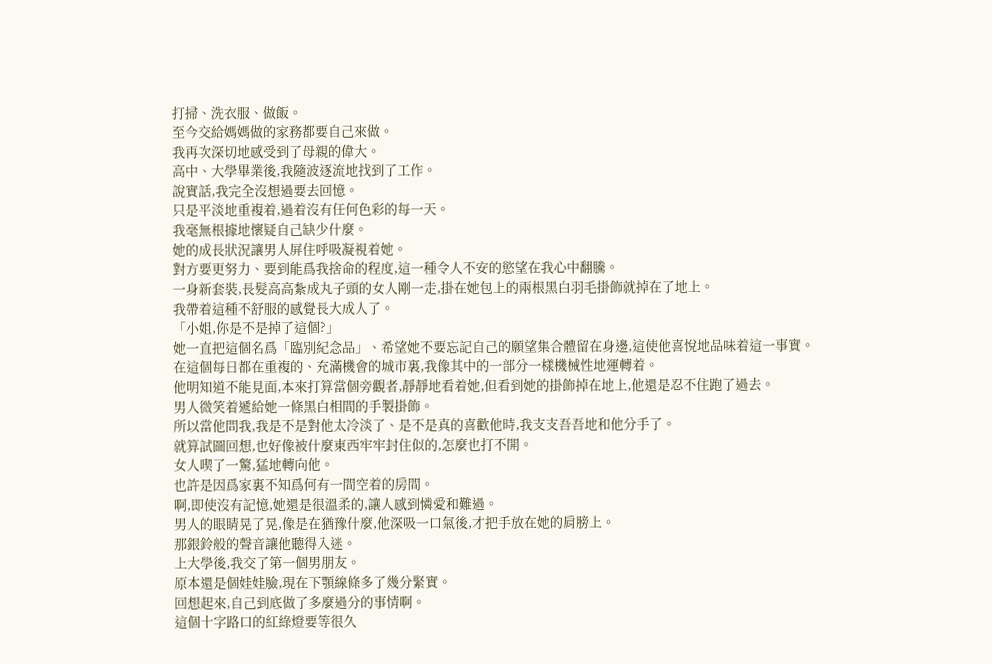打掃、洗衣服、做飯。
至今交給媽媽做的家務都要自己來做。
我再次深切地感受到了母親的偉大。
高中、大學畢業後,我隨波逐流地找到了工作。
說實話,我完全沒想過要去回憶。
只是平淡地重複着,過着沒有任何色彩的每一天。
我毫無根據地懷疑自己缺少什麼。
她的成長狀況讓男人屏住呼吸凝視着她。
對方要更努力、要到能爲我捨命的程度,這一種令人不安的慾望在我心中翻騰。
一身新套裝,長髮高高紮成丸子頭的女人剛一走,掛在她包上的兩根黑白羽毛掛飾就掉在了地上。
我帶着這種不舒服的感覺長大成人了。
「小姐,你是不是掉了這個?」
她一直把這個名爲「臨別紀念品」、希望她不要忘記自己的願望集合體留在身邊,這使他喜悅地品味着這一事實。
在這個每日都在重複的、充滿機會的城市裏,我像其中的一部分一樣機械性地運轉着。
他明知道不能見面,本來打算當個旁觀者,靜靜地看着她,但看到她的掛飾掉在地上,他還是忍不住跑了過去。
男人微笑着遞給她一條黑白相間的手製掛飾。
所以當他問我,我是不是對他太冷淡了、是不是真的喜歡他時,我支支吾吾地和他分手了。
就算試圖回想,也好像被什麼東西牢牢封住似的,怎麼也打不開。
女人喫了一驚,猛地轉向他。
也許是因爲家裏不知爲何有一間空着的房間。
啊,即使沒有記憶,她還是很溫柔的,讓人感到憐愛和難過。
男人的眼睛晃了晃,像是在猶豫什麼,他深吸一口氣後,才把手放在她的肩膀上。
那銀鈴般的聲音讓他聽得入迷。
上大學後,我交了第一個男朋友。
原本還是個娃娃臉,現在下顎線條多了幾分緊實。
回想起來,自己到底做了多麼過分的事情啊。
這個十字路口的紅綠燈要等很久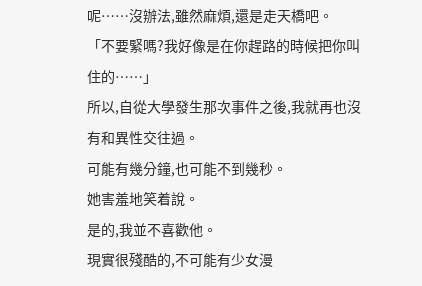呢……沒辦法,雖然麻煩,還是走天橋吧。
「不要緊嗎?我好像是在你趕路的時候把你叫住的……」
所以,自從大學發生那次事件之後,我就再也沒有和異性交往過。
可能有幾分鐘,也可能不到幾秒。
她害羞地笑着說。
是的,我並不喜歡他。
現實很殘酷的,不可能有少女漫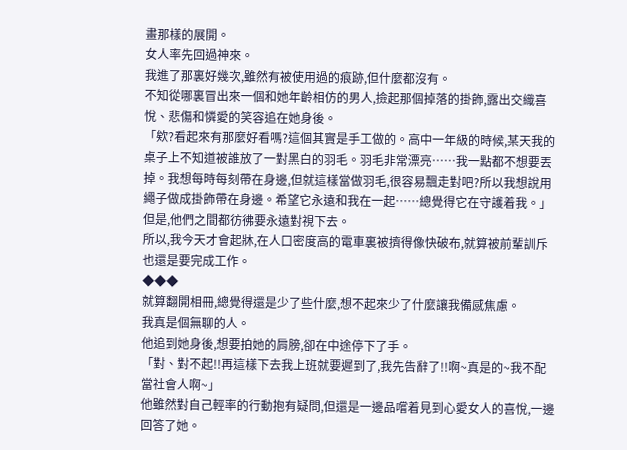畫那樣的展開。
女人率先回過神來。
我進了那裏好幾次,雖然有被使用過的痕跡,但什麼都沒有。
不知從哪裏冒出來一個和她年齡相仿的男人,撿起那個掉落的掛飾,露出交織喜悅、悲傷和憐愛的笑容追在她身後。
「欸?看起來有那麼好看嗎?這個其實是手工做的。高中一年級的時候,某天我的桌子上不知道被誰放了一對黑白的羽毛。羽毛非常漂亮……我一點都不想要丟掉。我想每時每刻帶在身邊,但就這樣當做羽毛,很容易飄走對吧?所以我想說用繩子做成掛飾帶在身邊。希望它永遠和我在一起……總覺得它在守護着我。」
但是,他們之間都彷彿要永遠對視下去。
所以,我今天才會起牀,在人口密度高的電車裏被擠得像快破布,就算被前輩訓斥也還是要完成工作。
◆◆◆
就算翻開相冊,總覺得還是少了些什麼,想不起來少了什麼讓我備感焦慮。
我真是個無聊的人。
他追到她身後,想要拍她的肩膀,卻在中途停下了手。
「對、對不起!!再這樣下去我上班就要遲到了,我先告辭了!!啊~真是的~我不配當社會人啊~」
他雖然對自己輕率的行動抱有疑問,但還是一邊品嚐着見到心愛女人的喜悅,一邊回答了她。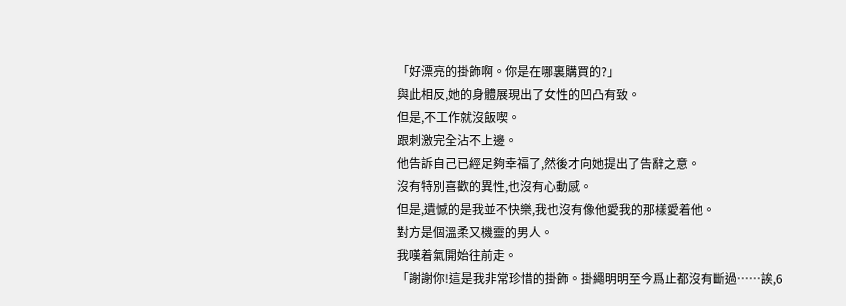「好漂亮的掛飾啊。你是在哪裏購買的?」
與此相反,她的身體展現出了女性的凹凸有致。
但是,不工作就沒飯喫。
跟刺激完全沾不上邊。
他告訴自己已經足夠幸福了,然後才向她提出了告辭之意。
沒有特別喜歡的異性,也沒有心動感。
但是,遺憾的是我並不快樂,我也沒有像他愛我的那樣愛着他。
對方是個溫柔又機靈的男人。
我嘆着氣開始往前走。
「謝謝你!這是我非常珍惜的掛飾。掛繩明明至今爲止都沒有斷過……誒,6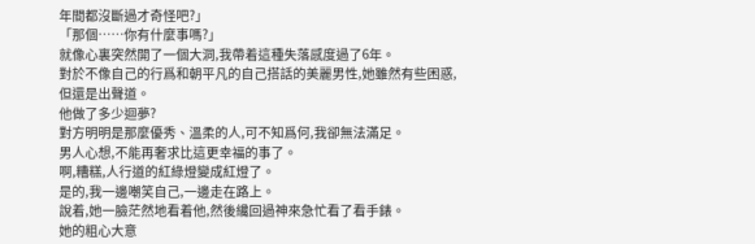年間都沒斷過才奇怪吧?」
「那個……你有什麼事嗎?」
就像心裏突然開了一個大洞,我帶着這種失落感度過了6年。
對於不像自己的行爲和朝平凡的自己搭話的美麗男性,她雖然有些困惑,但還是出聲道。
他做了多少迴夢?
對方明明是那麼優秀、溫柔的人,可不知爲何,我卻無法滿足。
男人心想,不能再奢求比這更幸福的事了。
啊,糟糕,人行道的紅綠燈變成紅燈了。
是的,我一邊嘲笑自己,一邊走在路上。
說着,她一臉茫然地看着他,然後纔回過神來急忙看了看手錶。
她的粗心大意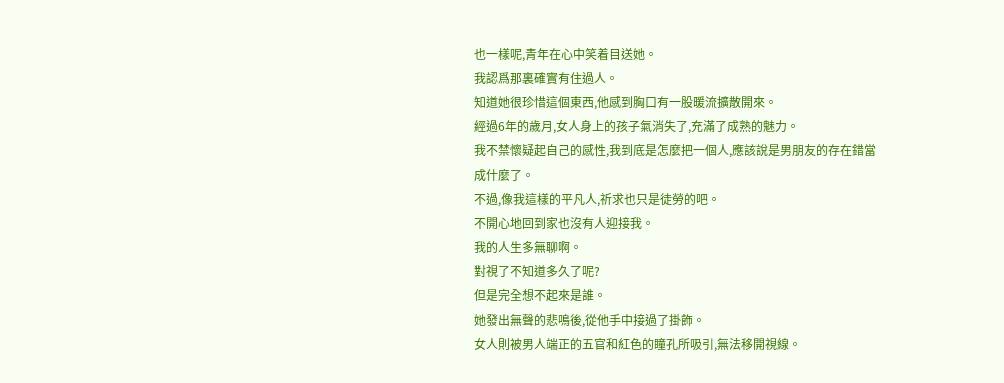也一樣呢,青年在心中笑着目送她。
我認爲那裏確實有住過人。
知道她很珍惜這個東西,他感到胸口有一股暖流擴散開來。
經過6年的歲月,女人身上的孩子氣消失了,充滿了成熟的魅力。
我不禁懷疑起自己的感性,我到底是怎麼把一個人,應該說是男朋友的存在錯當成什麼了。
不過,像我這樣的平凡人,祈求也只是徒勞的吧。
不開心地回到家也沒有人迎接我。
我的人生多無聊啊。
對視了不知道多久了呢?
但是完全想不起來是誰。
她發出無聲的悲鳴後,從他手中接過了掛飾。
女人則被男人端正的五官和紅色的瞳孔所吸引,無法移開視線。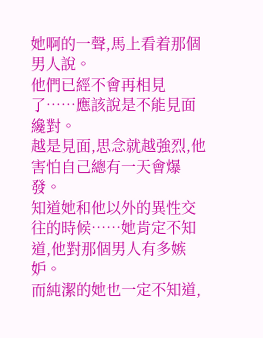她啊的一聲,馬上看着那個男人說。
他們已經不會再相見了……應該說是不能見面纔對。
越是見面,思念就越強烈,他害怕自己總有一天會爆發。
知道她和他以外的異性交往的時候……她肯定不知道,他對那個男人有多嫉妒。
而純潔的她也一定不知道,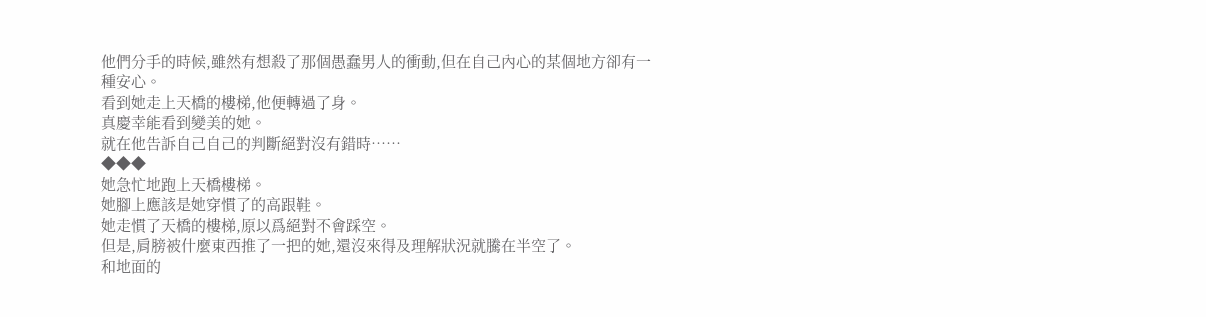他們分手的時候,雖然有想殺了那個愚蠢男人的衝動,但在自己內心的某個地方卻有一種安心。
看到她走上天橋的樓梯,他便轉過了身。
真慶幸能看到變美的她。
就在他告訴自己自己的判斷絕對沒有錯時……
◆◆◆
她急忙地跑上天橋樓梯。
她腳上應該是她穿慣了的高跟鞋。
她走慣了天橋的樓梯,原以爲絕對不會踩空。
但是,肩膀被什麼東西推了一把的她,還沒來得及理解狀況就騰在半空了。
和地面的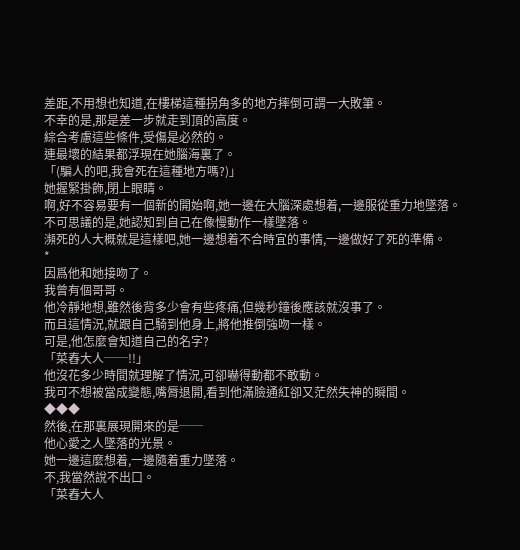差距,不用想也知道,在樓梯這種拐角多的地方摔倒可謂一大敗筆。
不幸的是,那是差一步就走到頂的高度。
綜合考慮這些條件,受傷是必然的。
連最壞的結果都浮現在她腦海裏了。
「(騙人的吧,我會死在這種地方嗎?)」
她握緊掛飾,閉上眼睛。
啊,好不容易要有一個新的開始啊,她一邊在大腦深處想着,一邊服從重力地墜落。
不可思議的是,她認知到自己在像慢動作一樣墜落。
瀕死的人大概就是這樣吧,她一邊想着不合時宜的事情,一邊做好了死的準備。
*
因爲他和她接吻了。
我曾有個哥哥。
他冷靜地想,雖然後背多少會有些疼痛,但幾秒鐘後應該就沒事了。
而且這情況,就跟自己騎到他身上,將他推倒強吻一樣。
可是,他怎麼會知道自己的名字?
「菜舂大人──!!」
他沒花多少時間就理解了情況,可卻嚇得動都不敢動。
我可不想被當成變態,嘴脣退開,看到他滿臉通紅卻又茫然失神的瞬間。
◆◆◆
然後,在那裏展現開來的是──
他心愛之人墜落的光景。
她一邊這麼想着,一邊隨着重力墜落。
不,我當然說不出口。
「菜舂大人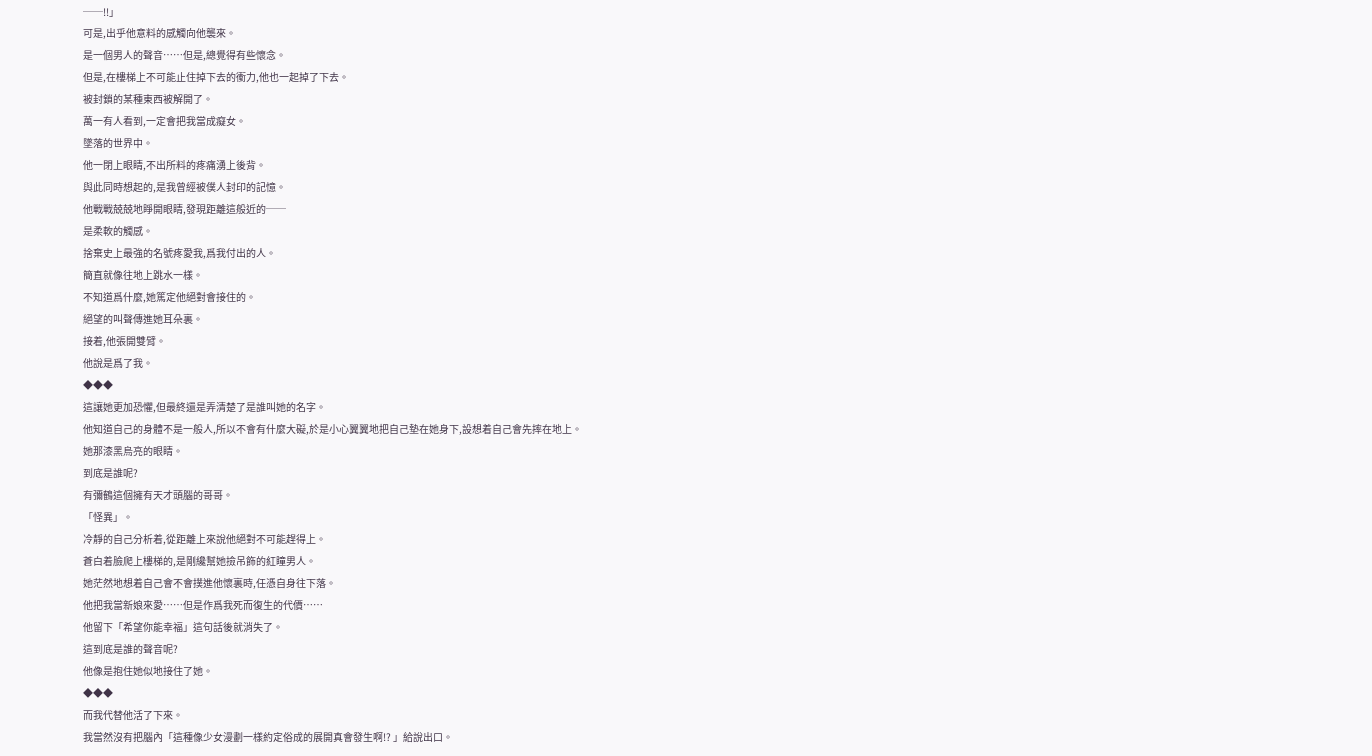──!!」
可是,出乎他意料的感觸向他襲來。
是一個男人的聲音……但是,總覺得有些懷念。
但是,在樓梯上不可能止住掉下去的衝力,他也一起掉了下去。
被封鎖的某種東西被解開了。
萬一有人看到,一定會把我當成癡女。
墜落的世界中。
他一閉上眼睛,不出所料的疼痛湧上後背。
與此同時想起的,是我曾經被僕人封印的記憶。
他戰戰兢兢地睜開眼睛,發現距離這般近的──
是柔軟的觸感。
捨棄史上最強的名號疼愛我,爲我付出的人。
簡直就像往地上跳水一樣。
不知道爲什麼,她篤定他絕對會接住的。
絕望的叫聲傳進她耳朵裏。
接着,他張開雙臂。
他說是爲了我。
◆◆◆
這讓她更加恐懼,但最終還是弄清楚了是誰叫她的名字。
他知道自己的身體不是一般人,所以不會有什麼大礙,於是小心翼翼地把自己墊在她身下,設想着自己會先摔在地上。
她那漆黑烏亮的眼睛。
到底是誰呢?
有彌鶴這個擁有天才頭腦的哥哥。
「怪異」。
冷靜的自己分析着,從距離上來說他絕對不可能趕得上。
蒼白着臉爬上樓梯的,是剛纔幫她撿吊飾的紅瞳男人。
她茫然地想着自己會不會撲進他懷裏時,任憑自身往下落。
他把我當新娘來愛……但是作爲我死而復生的代價……
他留下「希望你能幸福」這句話後就消失了。
這到底是誰的聲音呢?
他像是抱住她似地接住了她。
◆◆◆
而我代替他活了下來。
我當然沒有把腦內「這種像少女漫劃一樣約定俗成的展開真會發生啊!? 」給說出口。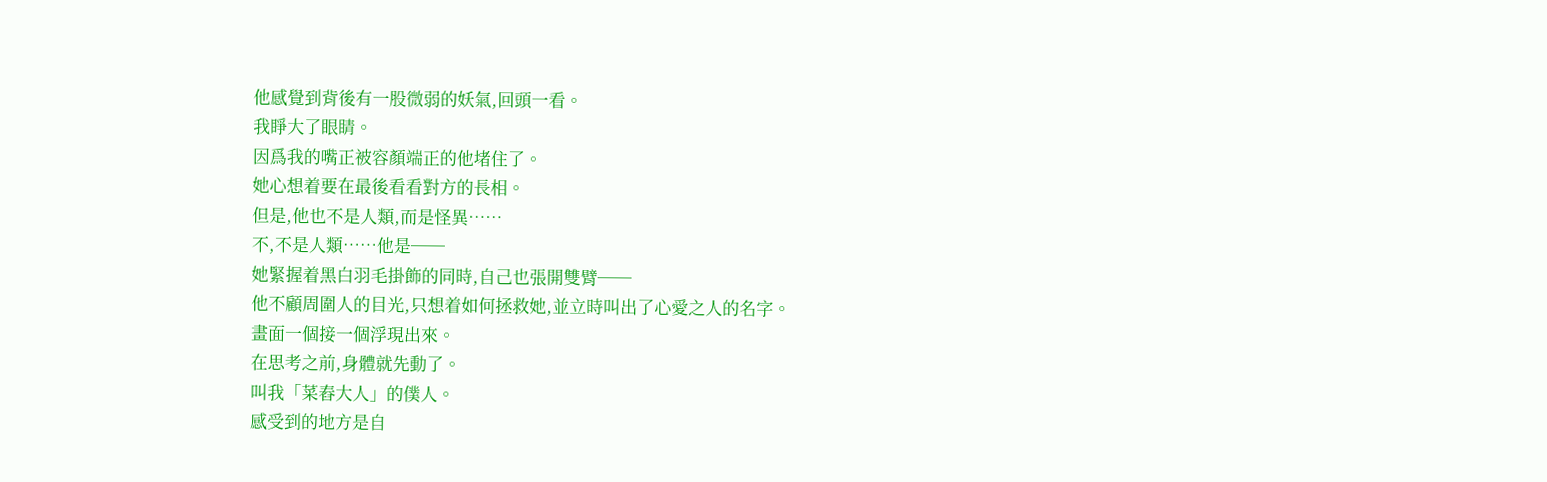他感覺到背後有一股微弱的妖氣,回頭一看。
我睜大了眼睛。
因爲我的嘴正被容顏端正的他堵住了。
她心想着要在最後看看對方的長相。
但是,他也不是人類,而是怪異……
不,不是人類……他是──
她緊握着黑白羽毛掛飾的同時,自己也張開雙臂──
他不顧周圍人的目光,只想着如何拯救她,並立時叫出了心愛之人的名字。
畫面一個接一個浮現出來。
在思考之前,身體就先動了。
叫我「菜舂大人」的僕人。
感受到的地方是自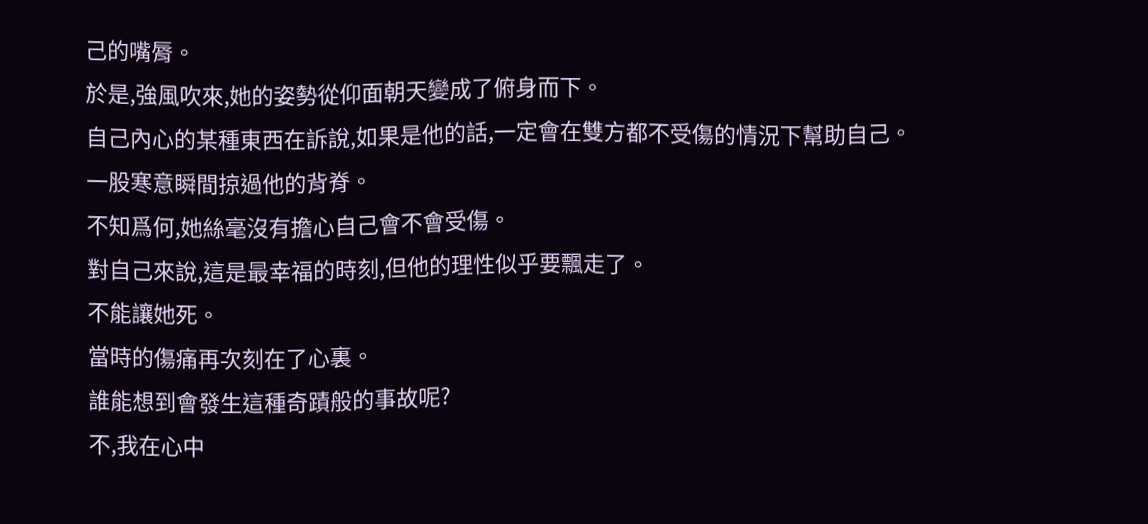己的嘴脣。
於是,強風吹來,她的姿勢從仰面朝天變成了俯身而下。
自己內心的某種東西在訴說,如果是他的話,一定會在雙方都不受傷的情況下幫助自己。
一股寒意瞬間掠過他的背脊。
不知爲何,她絲毫沒有擔心自己會不會受傷。
對自己來說,這是最幸福的時刻,但他的理性似乎要飄走了。
不能讓她死。
當時的傷痛再次刻在了心裏。
誰能想到會發生這種奇蹟般的事故呢?
不,我在心中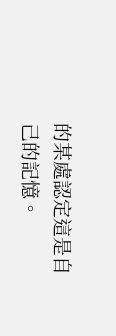的某處認定這是自己的記憶。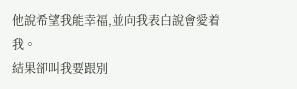他說希望我能幸福,並向我表白說會愛着我。
結果卻叫我要跟別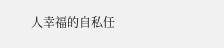人幸福的自私任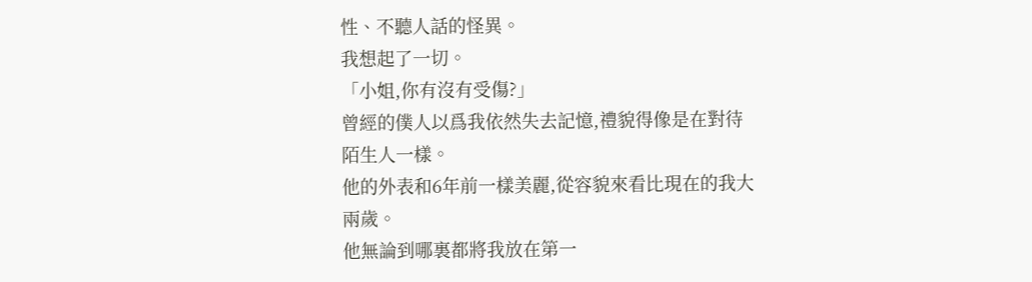性、不聽人話的怪異。
我想起了一切。
「小姐,你有沒有受傷?」
曾經的僕人以爲我依然失去記憶,禮貌得像是在對待陌生人一樣。
他的外表和6年前一樣美麗,從容貌來看比現在的我大兩歲。
他無論到哪裏都將我放在第一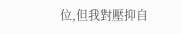位,但我對壓抑自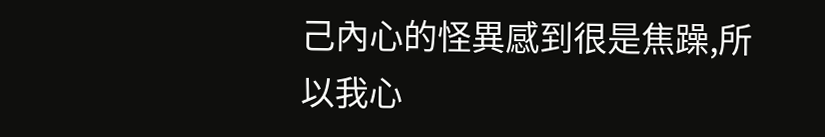己內心的怪異感到很是焦躁,所以我心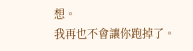想。
我再也不會讓你跑掉了。